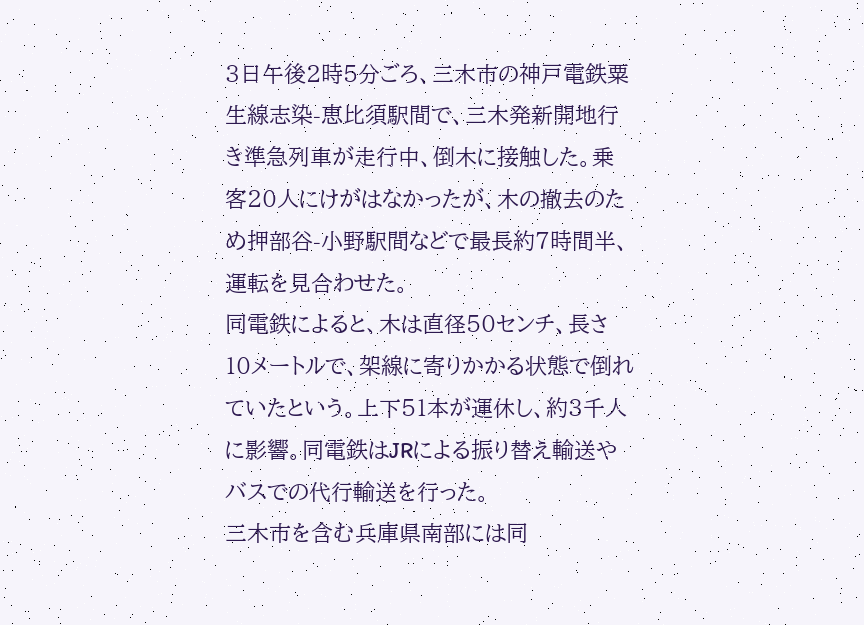3日午後2時5分ごろ、三木市の神戸電鉄粟生線志染-恵比須駅間で、三木発新開地行き準急列車が走行中、倒木に接触した。乗客20人にけがはなかったが、木の撤去のため押部谷-小野駅間などで最長約7時間半、運転を見合わせた。
同電鉄によると、木は直径50センチ、長さ10メートルで、架線に寄りかかる状態で倒れていたという。上下51本が運休し、約3千人に影響。同電鉄はJRによる振り替え輸送やバスでの代行輸送を行った。
三木市を含む兵庫県南部には同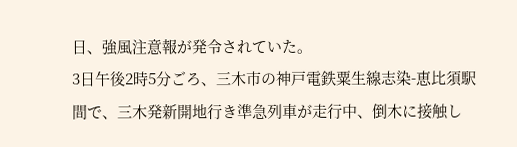日、強風注意報が発令されていた。
3日午後2時5分ごろ、三木市の神戸電鉄粟生線志染-恵比須駅間で、三木発新開地行き準急列車が走行中、倒木に接触し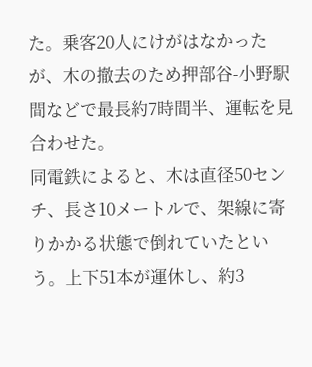た。乗客20人にけがはなかったが、木の撤去のため押部谷-小野駅間などで最長約7時間半、運転を見合わせた。
同電鉄によると、木は直径50センチ、長さ10メートルで、架線に寄りかかる状態で倒れていたという。上下51本が運休し、約3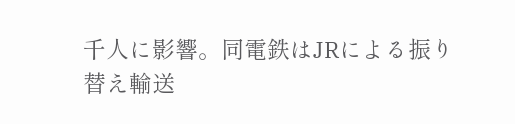千人に影響。同電鉄はJRによる振り替え輸送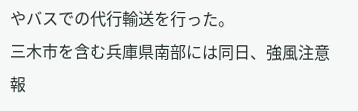やバスでの代行輸送を行った。
三木市を含む兵庫県南部には同日、強風注意報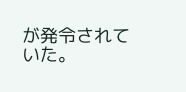が発令されていた。